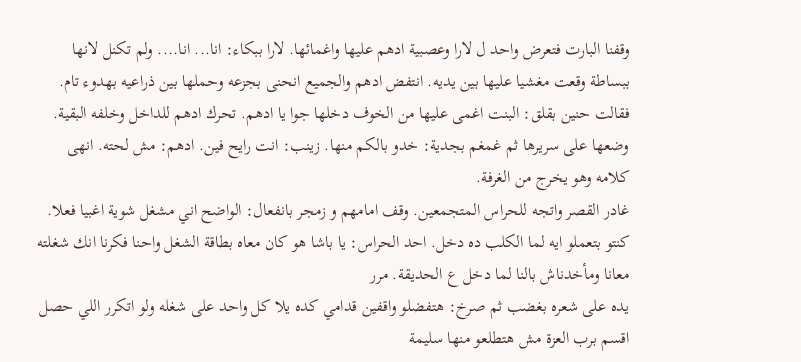وقفنا البارت فتعرض واحد ل لارا وعصبية ادهم عليها واغمائها. لارا ببكاء: انا... انا.... ولم تكنل لانها ببساطة وقعت مغشيا عليها بين يديه. انتفض ادهم والجميع انحنى بجزعه وحملها بين ذراعيه بهدوء تام. فقالت حنين بقلق: البنت اغمى عليها من الخوف دخلها جوا يا ادهم. تحرك ادهم للداخل وخلفه البقية. وضعها على سريرها ثم غمغم بجدية: خدو بالكم منها. زينب: انت رايح فين. ادهم: مش لحته. انهى كلامه وهو يخرج من الغرفة.
غادر القصر واتجه للحراس المتجمعين. وقف امامهم و زمجر بانفعال: الواضح اني مشغل شوية اغبيا فعلا. كنتو بتعملو ايه لما الكلب ده دخل. احد الحراس: يا باشا هو كان معاه بطاقة الشغل واحنا فكرنا انك شغلته معانا ومأخدناش بالنا لما دخل ع الحديقة. مرر
يده على شعره بغضب ثم صرخ: هتفضلو واقفين قدامي كده يلا كل واحد على شغله ولو اتكرر اللي حصل اقسم برب العزة مش هتطلعو منها سليمة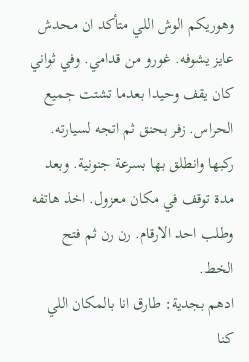وهوريكم الوش اللي متأكد ان محدش عايز يشوفه. غورو من قدامي. وفي ثواني كان يقف وحيدا بعدما تشتت جميع الحراس. زفر بحنق ثم اتجه لسيارته. ركبها وانطلق بها بسرعة جنونية. وبعد مدة توقف في مكان معزول. اخذ هاتفه وطلب احد الارقام. رن رن ثم فتح الخط.
ادهم بجدية: طارق انا بالمكان اللي كنا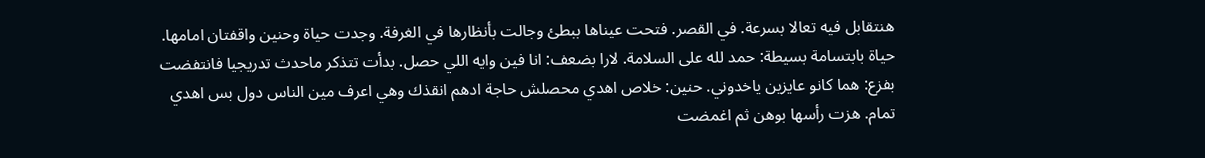هنتقابل فيه تعالا بسرعة. في القصر. فتحت عيناها ببطئ وجالت بأنظارها في الغرفة. وجدت حياة وحنين واقفتان امامها. حياة بابتسامة بسيطة: حمد لله على السلامة. لارا بضعف: انا فين وايه اللي حصل. بدأت تتذكر ماحدث تدريجيا فانتفضت بفزع: هما كانو عايزين ياخدوني. حنين: خلاص اهدي محصلش حاجة ادهم انقذك وهي اعرف مين الناس دول بس اهدي تمام. هزت رأسها بوهن ثم اغمضت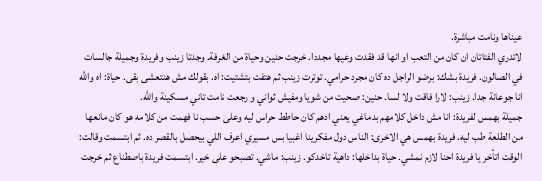عيناها ونامت مباشرة.
لاتدري الفتاتان ان كان من التعب او انها قد فقدت وعيها مجددا. خرجت حنين وحياة من الغرفة. وجدتا زينب وفريدة وجميلة جالسات في الصالون. فريدة بشك: برضو الراجل ده كان مجرد حرامي. توترت زينب ثم هتفت بتشتيت: اه. بقولك مش هنتعشى بقى. حياة: اه والله انا جوعانة جدا. زينب: لارا فاقت ولا لسا. حنين: صحيت من شويا ومفيش ثواني و رجعت نامت تاني مسكينة والله.
جميلة بهمس لفريدة: انا مش داخل كلامهم بدماغي يعني ادهم كان حاطط حراس ليه وعلى حسب نا فهمت من كلامه هو كان مانعها من الطلعة طب ليه. فريدة بهمس هي الاخرى: الناس دول مفكرينا اغبيا بس مسيري اعرف اللي بيحصل بالقصر ده. ثم ابتسمت وقالت: الوقت اتأخر يا فريدة احنا لازم نمشي. حياة بداخلها: داهية تاخدكو. زينب: ماشي. تصبحو على خير. ابتسمت فريدة باصطناع ثم خرجت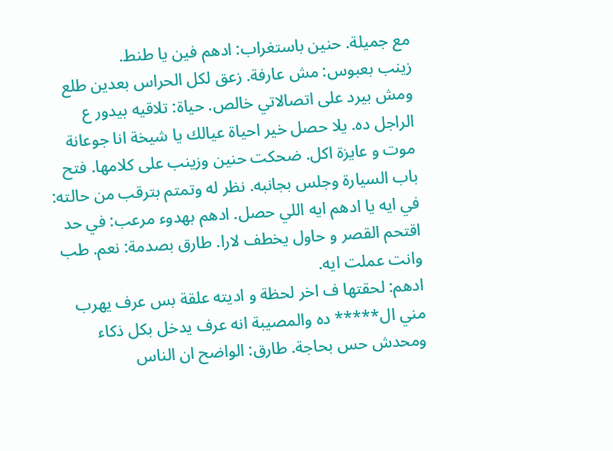مع جميلة. حنين باستغراب: ادهم فين يا طنط.
زينب بعبوس: مش عارفة. زعق لكل الحراس بعدين طلع ومش بيرد على اتصالاتي خالص. حياة: تلاقيه بيدور ع الراجل ده. يلا حصل خير احياة عيالك يا شيخة انا جوعانة موت و عايزة اكل. ضحكت حنين وزينب على كلامها. فتح باب السيارة وجلس بجانبه. نظر له وتمتم بترقب من حالته: في ايه يا ادهم ايه اللي حصل. ادهم بهدوء مرعب: في حد اقتحم القصر و حاول يخطف لارا. طارق بصدمة: نعم. طب وانت عملت ايه.
ادهم: لحقتها ف اخر لحظة و اديته علقة بس عرف يهرب مني ال***** ده والمصيبة انه عرف يدخل بكل ذكاء ومحدش حس بحاجة. طارق: الواضح ان الناس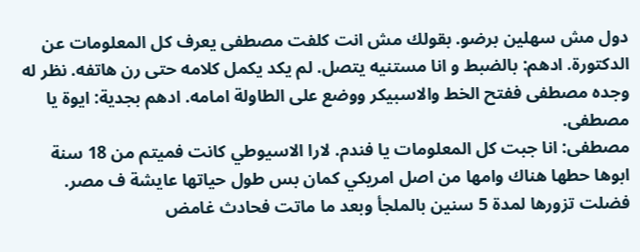دول مش سهلين برضو. بقولك مش انت كلفت مصطفى يعرف كل المعلومات عن الدكتورة. ادهم: بالضبط و انا مستنيه يتصل. لم يكد يكمل كلامه حتى رن هاتفه. نظر له وجده مصطفى ففتح الخط والاسبيكر ووضع على الطاولة امامه. ادهم بجدية: ايوة يا مصطفى.
مصطفى: انا جبت كل المعلومات يا فندم. لارا الاسيوطي كانت فميتم من 18 سنة ابوها حطها هناك وامها من اصل امريكي كمان بس طول حياتها عايشة ف مصر. فضلت تزورها لمدة 5 سنين بالملجأ وبعد ما ماتت فحادث غامض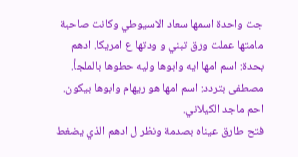جت واحدة اسمها سعاد الاسيوطي وكانت صاحبة مامتها عملت ورق تبني و ودتها ع امريكا. ادهم بحدة: اسم امها ايه وابوها وليه حطوها بالملجأ. مصطفى بتردد: اسم امها هو ريهام وابوها بيكون. احم ماجد الكيلاني.
فتح طارق عيناه بصدمة ونظر ل ادهم الذي يضغط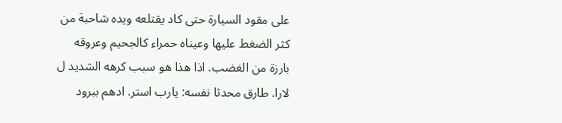على مقود السيارة حتى كاد يقتلعه ويده شاحبة من كثر الضغط عليها وعيناه حمراء كالجحيم وعروقه بارزة من الغضب. اذا هذا هو سبب كرهه الشديد ل لارا. طارق محدثا نفسه: يارب استر. ادهم ببرود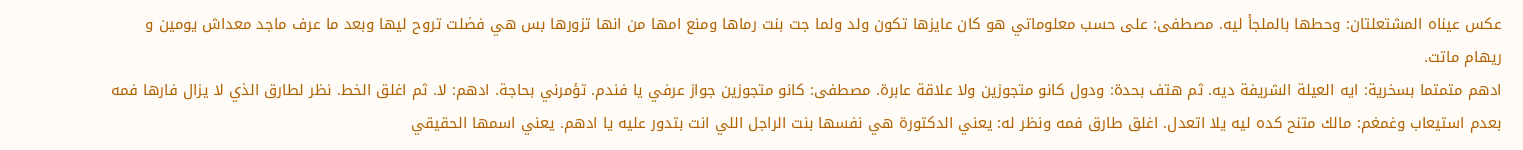عكس عيناه المشتعلتان: وحطها بالملجأ ليه. مصطفى: على حسب معلوماتي هو كان عايزها تكون ولد ولما جت بنت رماها ومنع امها من انها تزورها بس هي فضلت تروح ليها وبعد ما عرف ماجد معداش يومين و ريهام ماتت.
ادهم متمتما بسخرية: ايه العيلة الشريفة ديه. ثم هتف بحدة: ودول كانو متجوزين ولا علاقة عابرة. مصطفى: كانو متجوزين جواز عرفي يا فندم. تؤمرني بحاجة. ادهم: لا. ثم اغلق الخط. نظر لطارق الذي لا يزال فارها فمه بعدم استيعاب وغمغم: مالك متنح كده ليه يلا اتعدل. اغلق طارق فمه ونظر له: يعني الدكتورة هي نفسها بنت الراجل اللي انت بتدور عليه يا ادهم. يعني اسمها الحقيقي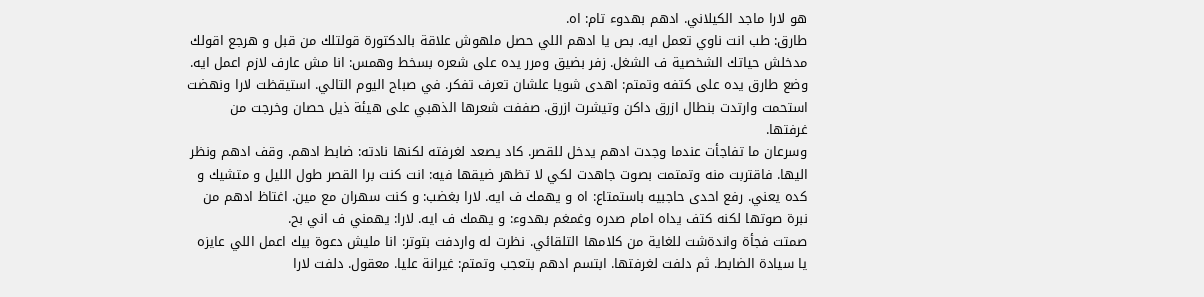هو لارا ماجد الكيلاني. ادهم بهدوء تام: اه.
طارق: طب انت ناوي تعمل ايه. بص يا ادهم اللي حصل ملهوش علاقة بالدكتورة قولتلك من قبل و هرجع اقولك مدخلش حياتك الشخصية ف الشغل. زفر بضيق ومرر يده على شعره بسخط وهمس: انا مش عارف لازم اعمل ايه. وضع طارق يده على كتفه وتمتم: اهدى شويا علشان تعرف تفكر. في صباح اليوم التالي. استيقظت لارا ونهضت استحمت وارتدت بنطال ازرق داكن وتيشرت ازرق. صففت شعرها الذهبي على هيئة ذيل حصان وخرجت من غرفتها.
وسرعان ما تفاجأت عندما وجدت ادهم يدخل للقصر. كاد يصعد لغرفته لكنها نادته: ضابط ادهم. وقف ادهم ونظر اليها. فاقتربت منه وتمتمت بصوت جاهدت لكي لا تظهر ضيقها فيه: انت كنت برا القصر طول الليل و متشيك و كده يعني. رفع احدى حاجبيه باستمتاع: اه و يهمك ف ايه. لارا بغضب: و كنت سهران مع مين. اغتاظ ادهم من نبرة صوتها لكنه كتف يداه امام صدره وغمغم بهدوء: و يهمك ف ايه. لارا: يهمني ف اني بح.
صمتت فجأة واندةشت للغاية من كلامها التلقائي. نظرت له واردفت بتوتر: انا مليش دعوة بيك اعمل اللي عايزه يا سيادة الضابط. ثم دلفت لغرفتها. ابتسم ادهم بتعجب وتمتم: غيرانة عليا. معقول. دلفت لارا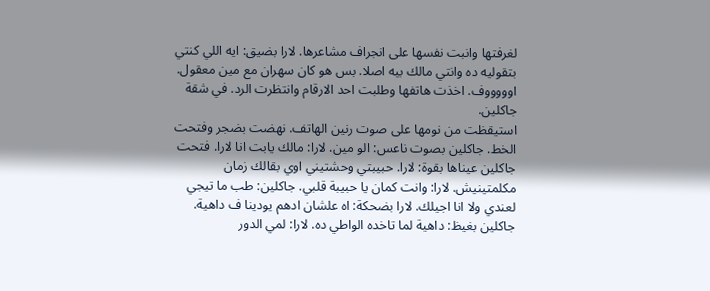لغرفتها وانبت نفسها على انجراف مشاعرها. لارا بضيق: ايه اللي كنتي بتقوليه ده وانتي مالك بيه اصلا. بس هو كان سهران مع مين معقول. اوووووف. اخذت هاتفها وطلبت احد الارقام وانتظرت الرد. في شقة جاكلين.
استيقظت من نومها على صوت رنين الهاتف. نهضت بضجر وفتحت الخط. جاكلين بصوت ناعس: الو مين. لارا: مالك يابت انا لارا. فتحت جاكلين عيناها بقوة: لارا. حبيبتي وحشتيني اوي بقالك زمان مكلمتينيش. لارا: وانت كمان يا حبيبة قلبي. جاكلين: طب ما تيجي لعندي ولا انا اجيلك. لارا بضحكة: اه علشان ادهم يودينا ف داهية. جاكلين بغيظ: داهية لما تاخده الواطي ده. لارا: لمي الدور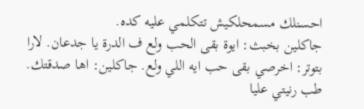احسنلك مسمحلكيش تتكلمي عليه كده.
جاكلين بخبث: ايوة بقى الحب ولع ف الدرة يا جدعان. لارا بتوتر: اخرصي بقى حب ايه اللي ولع. جاكلين: اها صدقتك. طب رنيتي عليا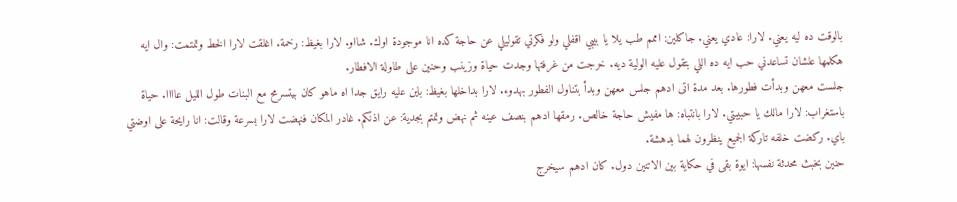بالوقت ده ليه يعني. لارا: عادي يعني. جاكلين: اممم طب يلا يا بيبي اقفلي ولو فكرتي تقوليلي عن حاجة كده انا موجودة اوك. شااو. لارا بغيظ: رخمة. اغلقت لارا الخط وتمتمت: وال ايه هكلمها علشان تساعدني حب ايه ده اللي بتقول عليه الولية ديه. خرجت من غرفتها وجدت حياة وزينب وحنين على طاولة الافطار.
جلست معهن وبدأت فطورها. بعد مدة اتى ادهم جلس معهن وبدأ بتناول الفطور بهدوء. لارا بداخلها بغيظ: باين عليه رايق جدا اه ماهو كان بيتسرمح مع البنات طول الليل عاااا. حياة باستغراب: لارا مالك يا حبيبتي. لارا بانتباه: ها مفيش حاجة خالص. رمقها ادهم بنصف عينه ثم نهض وتمتم بجدية: عن اذنكم. غادر المكان فنهضت لارا بسرعة وقالت: انا رايحة على اوضتي باي. ركضت خلفه تاركة الجميع ينظرون لهما بدهشة.
حنين بخبث محدثة نفسها: ايوة بقى في حكاية بين الاتنين دول. كان ادهم سيخرج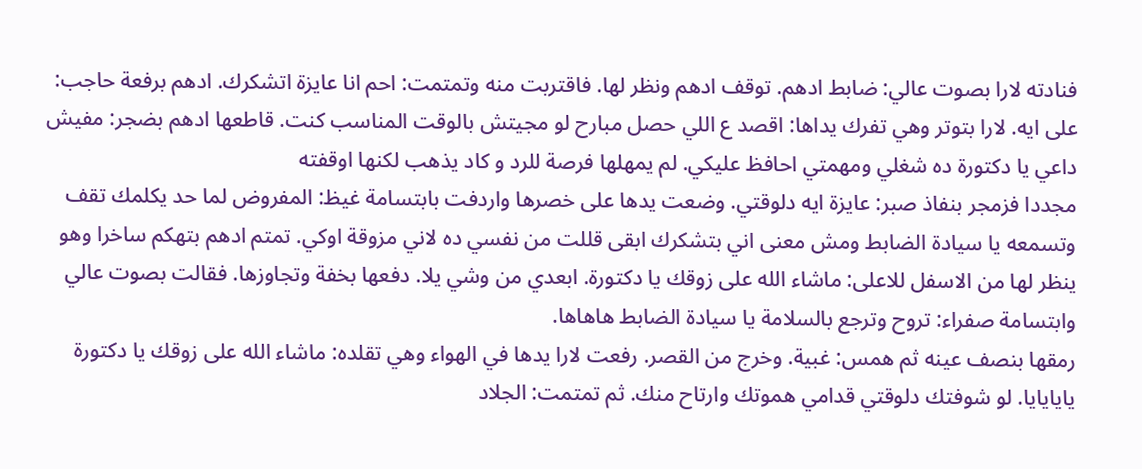فنادته لارا بصوت عالي: ضابط ادهم. توقف ادهم ونظر لها. فاقتربت منه وتمتمت: احم انا عايزة اتشكرك. ادهم برفعة حاجب: على ايه. لارا بتوتر وهي تفرك يداها: اقصد ع اللي حصل مبارح لو مجيتش بالوقت المناسب كنت. قاطعها ادهم بضجر: مفيش داعي يا دكتورة ده شغلي ومهمتي احافظ عليكي. لم يمهلها فرصة للرد و كاد يذهب لكنها اوقفته
مجددا فزمجر بنفاذ صبر: عايزة ايه دلوقتي. وضعت يدها على خصرها واردفت بابتسامة غيظ: المفروض لما حد يكلمك تقف وتسمعه يا سيادة الضابط ومش معنى اني بتشكرك ابقى قللت من نفسي ده لاني مزوقة اوكي. تمتم ادهم بتهكم ساخرا وهو ينظر لها من الاسفل للاعلى: ماشاء الله على زوقك يا دكتورة. ابعدي من وشي يلا. دفعها بخفة وتجاوزها. فقالت بصوت عالي وابتسامة صفراء: تروح وترجع بالسلامة يا سيادة الضابط هاهاها.
رمقها بنصف عينه ثم همس: غبية. وخرج من القصر. رفعت لارا يدها في الهواء وهي تقلده: ماشاء الله على زوقك يا دكتورة يايايايا. لو شوفتك دلوقتي قدامي هموتك وارتاح منك. ثم تمتمت: الجلاد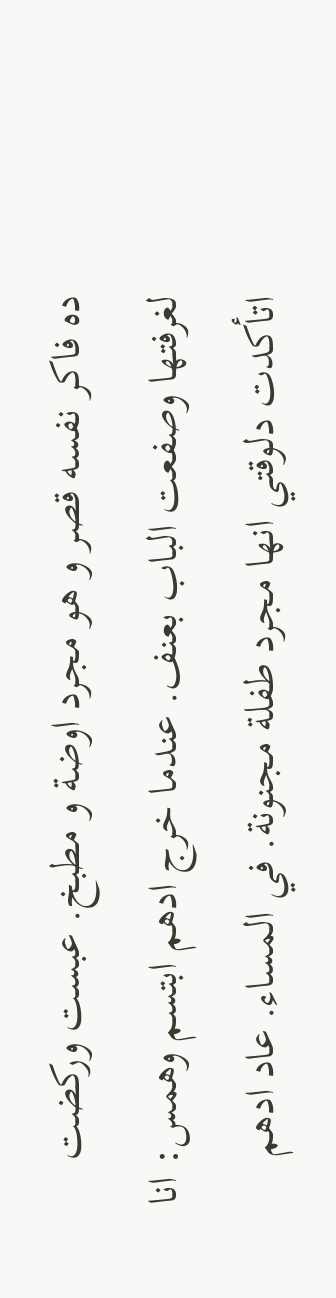ده فاكر نفسه قصر و هو مجرد اوضة و مطبخ. عبست وركضت لغرفتها وصفعت الباب بعنف. عندما خرج ادهم ابتسم وهمس: انا اتأكدت دلوقتي انها مجرد طفلة مجنونة. في المساء. عاد ادهم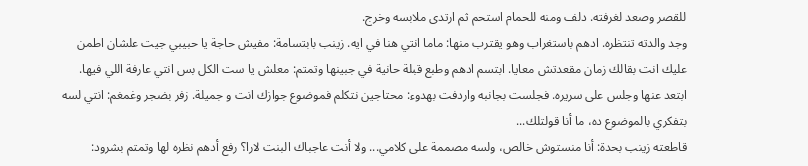للقصر وصعد لغرفته. دلف ومنه للحمام استحم ثم ارتدى ملابسه وخرج.
وجد والدته تنتظره. ادهم باستغراب وهو يقترب منها: ماما انتي هنا في ايه. زينب بابتسامة: مفيش حاجة يا حبيبي جيت علشان اطمن عليك انت بقالك زمان مقعدتش معايا. ابتسم ادهم وطبع قبلة حانية في جبينها وتمتم: معلش يا ست الكل بس انتي عارفة اللي فيها. ابتعد عنها وجلس على سريره. فجلست بجانبه واردفت بهدوء: محتاجين نتكلم فموضوع جوازك انت و جميلة. زفر بضجر وغمغم: انتي لسه بتفكري بالموضوع ده، ما أنا قولتلك...
قاطعته زينب بحدة: أنا منستوش خالص، ولسه مصممة على كلامي... ولا أنت عاجباك البنت لارا؟ رفع أدهم نظره لها وتمتم بشرود: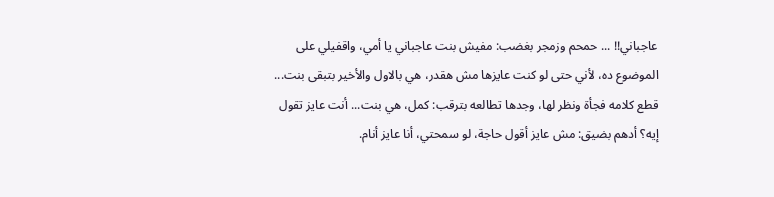عاجباني!! ... حمحم وزمجر بغضب: مفيش بنت عاجباني يا أمي، واقفيلي على الموضوع ده، لأني حتى لو كنت عايزها مش هقدر، هي بالاول والأخير بتبقى بنت... قطع كلامه فجأة ونظر لها، وجدها تطالعه بترقب: كمل، هي بنت... أنت عايز تقول إيه؟ أدهم بضيق: مش عايز أقول حاجة، لو سمحتي، أنا عايز أنام.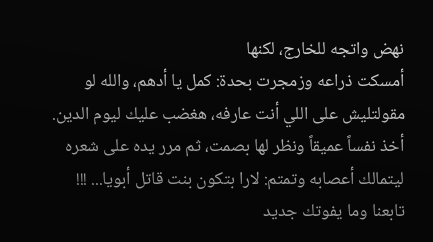نهض واتجه للخارج، لكنها
أمسكت ذراعه وزمجرت بحدة: كمل يا أدهم، والله لو مقولتليش على اللي أنت عارفه، هغضب عليك ليوم الدين. أخذ نفساً عميقاً ونظر لها بصمت، ثم مرر يده على شعره ليتمالك أعصابه وتمتم: لارا بتكون بنت قاتل أبويا... !!!
تابعنا وما يفوتك جديد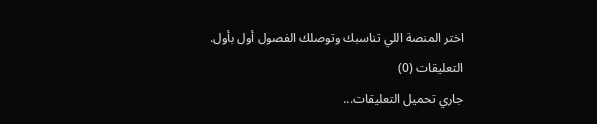اختر المنصة اللي تناسبك وتوصلك الفصول أول بأول.
التعليقات (0)
جاري تحميل التعليقات...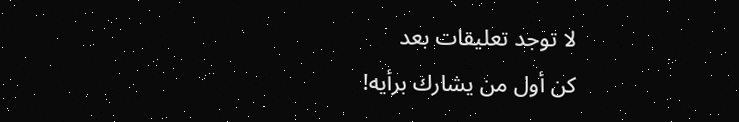لا توجد تعليقات بعد
كن أول من يشارك برأيه!